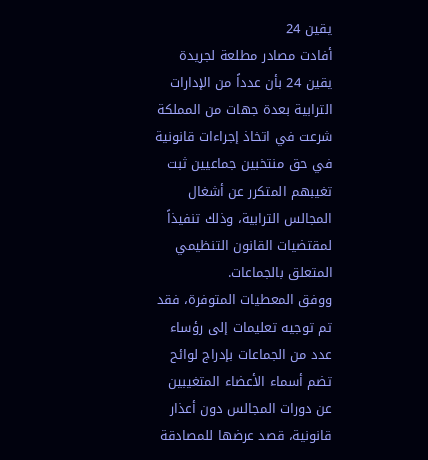يقين 24
أفادت مصادر مطلعة لجريدة يقين 24 بأن عدداً من الإدارات الترابية بعدة جهات من المملكة شرعت في اتخاذ إجراءات قانونية في حق منتخبين جماعيين ثبت تغيبهم المتكرر عن أشغال المجالس الترابية، وذلك تنفيذاً لمقتضيات القانون التنظيمي المتعلق بالجماعات.
ووفق المعطيات المتوفرة، فقد تم توجيه تعليمات إلى رؤساء عدد من الجماعات بإدراج لوائح تضم أسماء الأعضاء المتغيبين عن دورات المجالس دون أعذار قانونية، قصد عرضها للمصادقة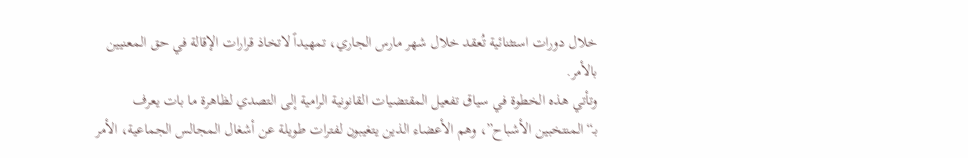خلال دورات استثنائية تُعقد خلال شهر مارس الجاري، تمهيداً لاتخاذ قرارات الإقالة في حق المعنيين بالأمر.
وتأتي هذه الخطوة في سياق تفعيل المقتضيات القانونية الرامية إلى التصدي لظاهرة ما بات يعرف بـ“المنتخبين الأشباح”، وهم الأعضاء الذين يتغيبون لفترات طويلة عن أشغال المجالس الجماعية، الأمر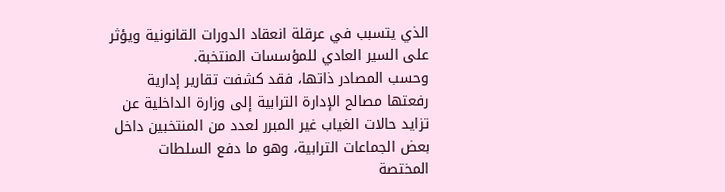الذي يتسبب في عرقلة انعقاد الدورات القانونية ويؤثر على السير العادي للمؤسسات المنتخبة.
وحسب المصادر ذاتها، فقد كشفت تقارير إدارية رفعتها مصالح الإدارة الترابية إلى وزارة الداخلية عن تزايد حالات الغياب غير المبرر لعدد من المنتخبين داخل بعض الجماعات الترابية، وهو ما دفع السلطات المختصة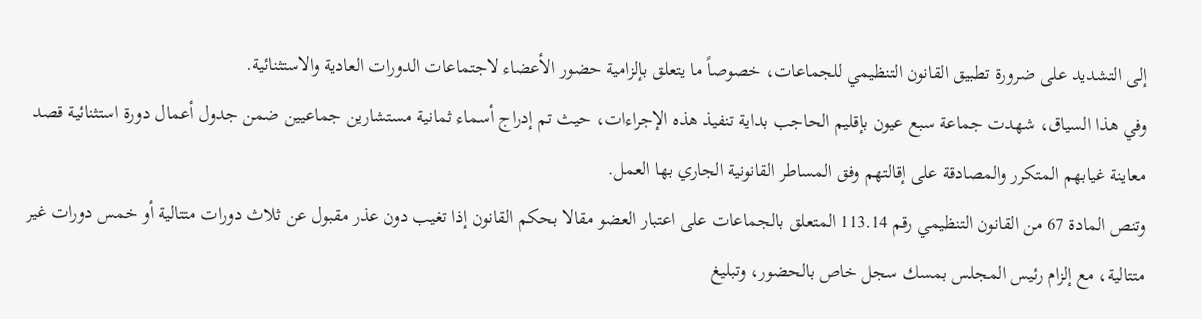إلى التشديد على ضرورة تطبيق القانون التنظيمي للجماعات، خصوصاً ما يتعلق بإلزامية حضور الأعضاء لاجتماعات الدورات العادية والاستثنائية.
وفي هذا السياق، شهدت جماعة سبع عيون بإقليم الحاجب بداية تنفيذ هذه الإجراءات، حيث تم إدراج أسماء ثمانية مستشارين جماعيين ضمن جدول أعمال دورة استثنائية قصد معاينة غيابهم المتكرر والمصادقة على إقالتهم وفق المساطر القانونية الجاري بها العمل.
وتنص المادة 67 من القانون التنظيمي رقم 113.14 المتعلق بالجماعات على اعتبار العضو مقالا بحكم القانون إذا تغيب دون عذر مقبول عن ثلاث دورات متتالية أو خمس دورات غير متتالية، مع إلزام رئيس المجلس بمسك سجل خاص بالحضور، وتبليغ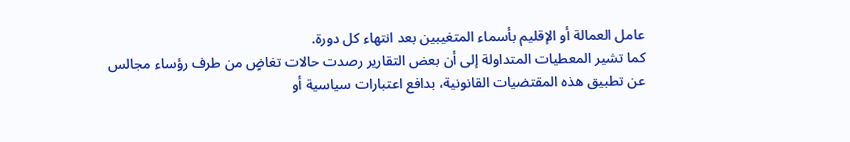عامل العمالة أو الإقليم بأسماء المتغيبين بعد انتهاء كل دورة.
كما تشير المعطيات المتداولة إلى أن بعض التقارير رصدت حالات تغاضٍ من طرف رؤساء مجالس عن تطبيق هذه المقتضيات القانونية، بدافع اعتبارات سياسية أو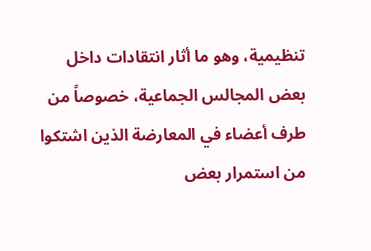تنظيمية، وهو ما أثار انتقادات داخل بعض المجالس الجماعية، خصوصاً من طرف أعضاء في المعارضة الذين اشتكوا من استمرار بعض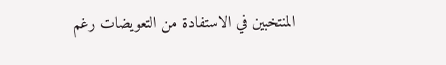المنتخبين في الاستفادة من التعويضات رغم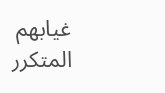غيابهم المتكرر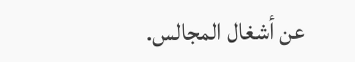عن أشغال المجالس.